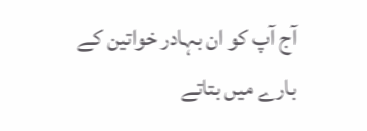آج آپ کو ان بہادر خواتین کے بارے میں بتاتے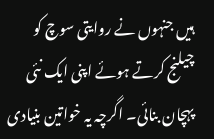ہیں جنہوں نے روایتی سوچ کو چیلنج کرتے ہوئے اپنی ایک نئی پہچان بنائی۔ اگرچہ یہ خواتین بنیادی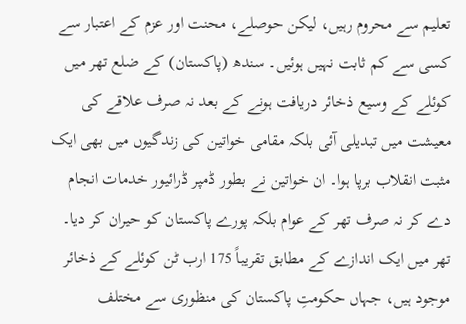تعلیم سے محروم رہیں، لیکن حوصلے، محنت اور عزم کے اعتبار سے کسی سے کم ثابت نہیں ہوئیں۔ سندھ (پاکستان) کے ضلع تھر میں کوئلے کے وسیع ذخائر دریافت ہونے کے بعد نہ صرف علاقے کی معیشت میں تبدیلی آئی بلکہ مقامی خواتین کی زندگیوں میں بھی ایک مثبت انقلاب برپا ہوا۔ ان خواتین نے بطور ڈمپر ڈرائیور خدمات انجام دے کر نہ صرف تھر کے عوام بلکہ پورے پاکستان کو حیران کر دیا۔
تھر میں ایک اندازے کے مطابق تقریباً 175 ارب ٹن کوئلے کے ذخائر موجود ہیں، جہاں حکومتِ پاکستان کی منظوری سے مختلف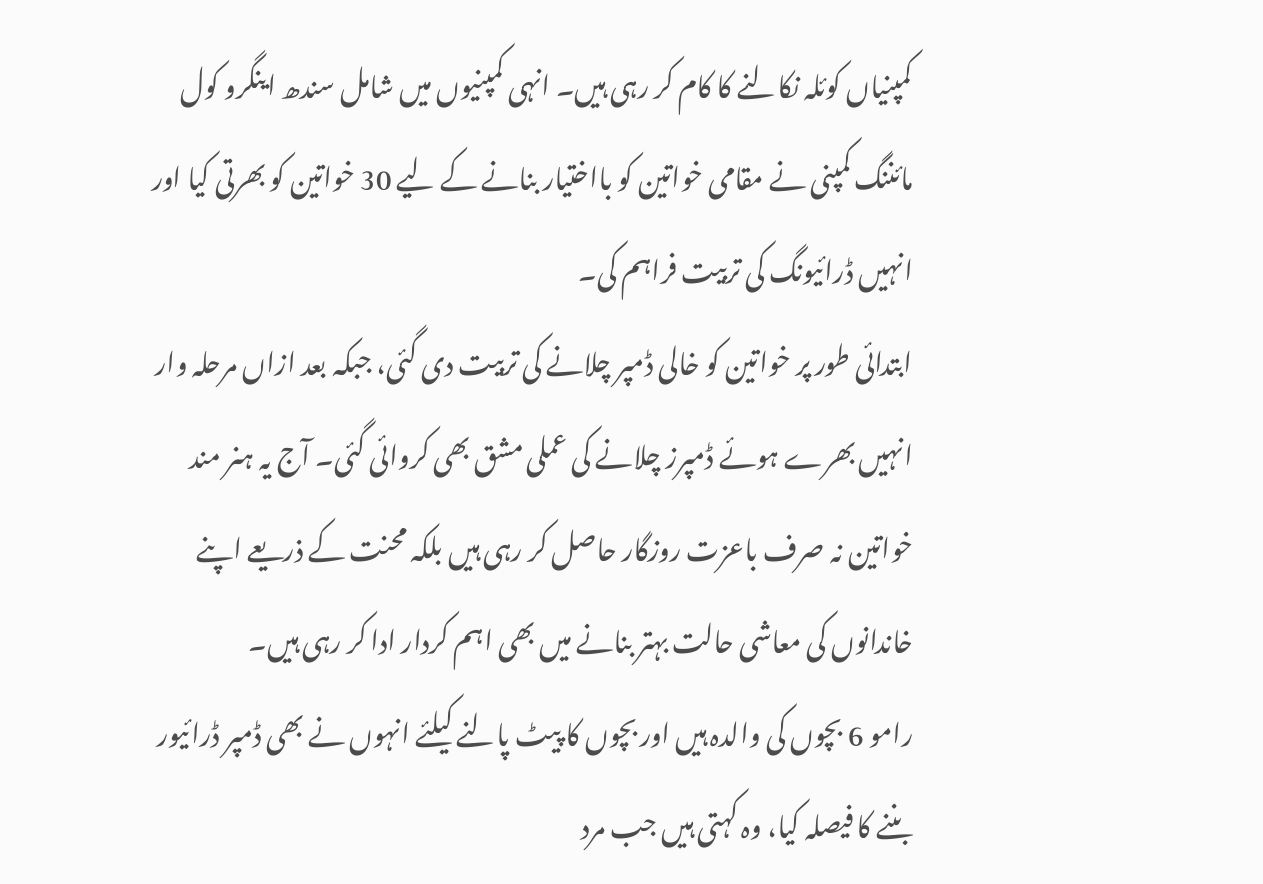کمپنیاں کوئلہ نکالنے کا کام کر رہی ہیں۔ انہی کمپنیوں میں شامل سندھ اینگرو کول مائننگ کمپنی نے مقامی خواتین کو بااختیار بنانے کے لیے 30 خواتین کو بھرتی کیا اور انہیں ڈرائیونگ کی تربیت فراہم کی۔
ابتدائی طور پر خواتین کو خالی ڈمپر چلانے کی تربیت دی گئی، جبکہ بعد ازاں مرحلہ وار انہیں بھرے ہوئے ڈمپرز چلانے کی عملی مشق بھی کروائی گئی۔ آج یہ ہنر مند خواتین نہ صرف باعزت روزگار حاصل کر رہی ہیں بلکہ محنت کے ذریعے اپنے خاندانوں کی معاشی حالت بہتر بنانے میں بھی اہم کردار ادا کر رہی ہیں۔
رامو 6 بچوں کی والدہ ہیں اور بچوں کا پیٹ پالنے کیلئے انہوں نے بھی ڈمپر ڈرائیور بننے کا فیصلہ کیا، وہ کہتی ہیں جب مرد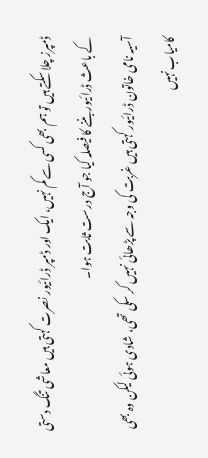ڈمپرز چلا سکتے ہیں تو ہم بھی کسی سے کم نہیں، ایک اور ڈمپر ڈرائیور نصرت کہتی ہیں معاشی تنگ دستی کے باعث ڈرائیور بننے کا فیصلہ کیا جو آج درست ثابت ہوا۔
آسیہ نامی خاتون ڈرائیور کہتی ہیں غربت کی وجہ سے پڑھائی نہیں کر سکی تھی، شادی ہوئی لیکن وہ بھی کامیاب نہیں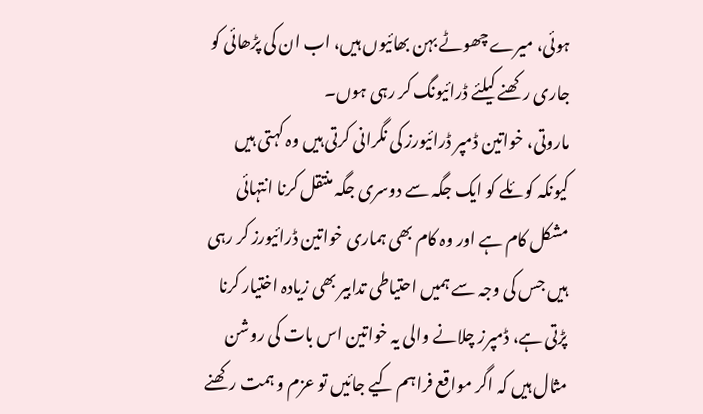ہوئی، میرے چھوٹے بہن بھائیوں ہیں، اب ان کی پڑھائی کو جاری رکھنے کیلئے ڈرائیونگ کر رہی ہوں۔
ماروتی، خواتین ڈمپر ڈرائیورز کی نگرانی کرتی ہیں وہ کہتی ہیں کیونکہ کوئلے کو ایک جگہ سے دوسری جگہ منتقل کرنا انتہائی مشکل کام ہے اور وہ کام بھی ہماری خواتین ڈرائیورز کر رہی ہیں جس کی وجہ سے ہمیں احتیاطی تدابیر بھی زیادہ اختیار کرنا پڑتی ہے، ڈمپرز چلانے والی یہ خواتین اس بات کی روشن مثال ہیں کہ اگر مواقع فراہم کیے جائیں تو عزم و ہمت رکھنے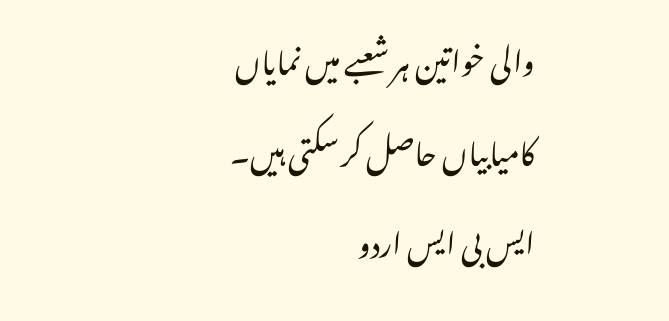والی خواتین ہر شعبے میں نمایاں کامیابیاں حاصل کر سکتی ہیں۔
ایس بی ایس اردو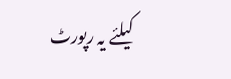کیلئے یہ رپورٹ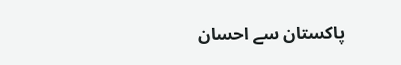پاکستان سے احسان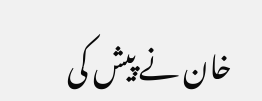خان نے پیش کی